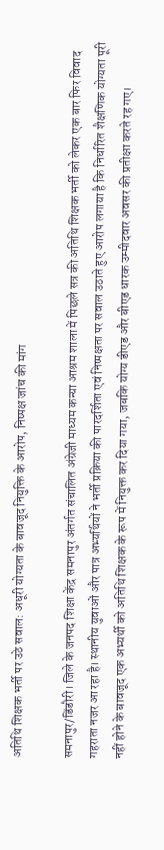अतिथि शिक्षक भर्ती पर उठे सवाल: अधूरी योग्यता के बावजूद नियुक्ति के आरोप, निष्पक्ष जांच की मांग

समनापुर/डिंडौरी। जिले के जनपद शिक्षा केंद्र समनापुर अंतर्गत संचालित अंग्रेजी माध्यम कन्या आश्रम शाला में पिछले सत्र की अतिथि शिक्षक भर्ती को लेकर एक बार फिर विवाद गहराता नजर आ रहा है। स्थानीय युवाओं और पात्र अभ्यर्थियों ने भर्ती प्रक्रिया की पारदर्शिता एवं निष्पक्षता पर सवाल उठाते हुए आरोप लगाया है कि निर्धारित शैक्षणिक योग्यता पूरी नहीं होने के बावजूद एक अभ्यर्थी को अतिथि शिक्षक के रूप में नियुक्त कर दिया गया, जबकि योग्य डीएड और बीएड धारक उम्मीदवार अवसर की प्रतीक्षा करते रह गए।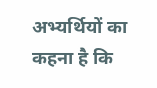अभ्यर्थियों का कहना है कि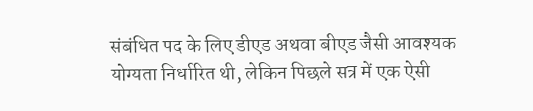संबंधित पद के लिए डीएड अथवा बीएड जैसी आवश्यक योग्यता निर्धारित थी, लेकिन पिछले सत्र में एक ऐसी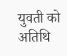युवती को अतिथि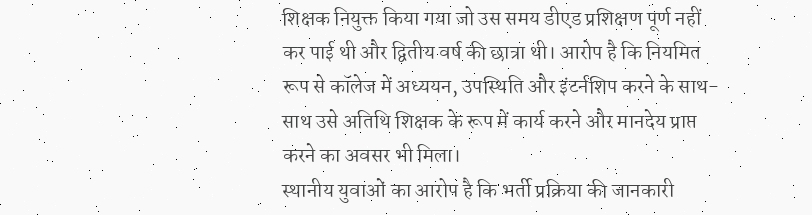शिक्षक नियुक्त किया गया जो उस समय डीएड प्रशिक्षण पूर्ण नहीं कर पाई थी और द्वितीय वर्ष की छात्रा थी। आरोप है कि नियमित रूप से कॉलेज में अध्ययन, उपस्थिति और इंटर्नशिप करने के साथ-साथ उसे अतिथि शिक्षक के रूप में कार्य करने और मानदेय प्राप्त करने का अवसर भी मिला।
स्थानीय युवाओं का आरोप है कि भर्ती प्रक्रिया की जानकारी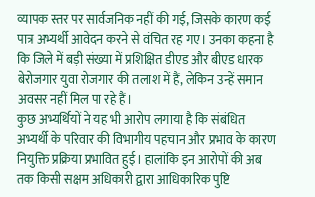व्यापक स्तर पर सार्वजनिक नहीं की गई, जिसके कारण कई पात्र अभ्यर्थी आवेदन करने से वंचित रह गए। उनका कहना है कि जिले में बड़ी संख्या में प्रशिक्षित डीएड और बीएड धारक बेरोजगार युवा रोजगार की तलाश में हैं, लेकिन उन्हें समान अवसर नहीं मिल पा रहे हैं।
कुछ अभ्यर्थियों ने यह भी आरोप लगाया है कि संबंधित अभ्यर्थी के परिवार की विभागीय पहचान और प्रभाव के कारण नियुक्ति प्रक्रिया प्रभावित हुई। हालांकि इन आरोपों की अब तक किसी सक्षम अधिकारी द्वारा आधिकारिक पुष्टि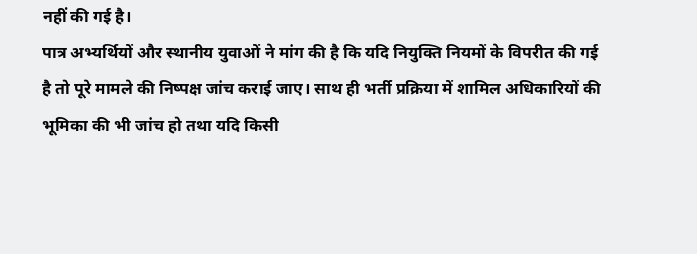नहीं की गई है।
पात्र अभ्यर्थियों और स्थानीय युवाओं ने मांग की है कि यदि नियुक्ति नियमों के विपरीत की गई है तो पूरे मामले की निष्पक्ष जांच कराई जाए। साथ ही भर्ती प्रक्रिया में शामिल अधिकारियों की भूमिका की भी जांच हो तथा यदि किसी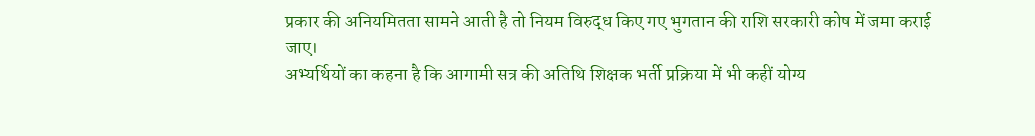प्रकार की अनियमितता सामने आती है तो नियम विरुद्ध किए गए भुगतान की राशि सरकारी कोष में जमा कराई जाए।
अभ्यर्थियों का कहना है कि आगामी सत्र की अतिथि शिक्षक भर्ती प्रक्रिया में भी कहीं योग्य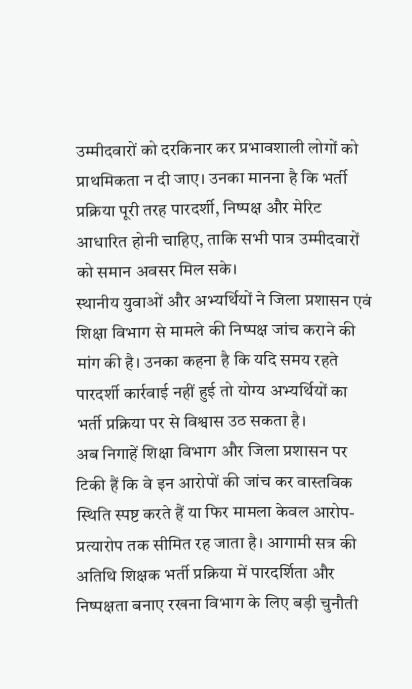उम्मीदवारों को दरकिनार कर प्रभावशाली लोगों को प्राथमिकता न दी जाए। उनका मानना है कि भर्ती प्रक्रिया पूरी तरह पारदर्शी, निष्पक्ष और मेरिट आधारित होनी चाहिए, ताकि सभी पात्र उम्मीदवारों को समान अवसर मिल सके।
स्थानीय युवाओं और अभ्यर्थियों ने जिला प्रशासन एवं शिक्षा विभाग से मामले की निष्पक्ष जांच कराने की मांग की है। उनका कहना है कि यदि समय रहते पारदर्शी कार्रवाई नहीं हुई तो योग्य अभ्यर्थियों का भर्ती प्रक्रिया पर से विश्वास उठ सकता है।
अब निगाहें शिक्षा विभाग और जिला प्रशासन पर टिकी हैं कि वे इन आरोपों की जांच कर वास्तविक स्थिति स्पष्ट करते हैं या फिर मामला केवल आरोप-प्रत्यारोप तक सीमित रह जाता है। आगामी सत्र की अतिथि शिक्षक भर्ती प्रक्रिया में पारदर्शिता और निष्पक्षता बनाए रखना विभाग के लिए बड़ी चुनौती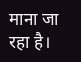माना जा रहा है।